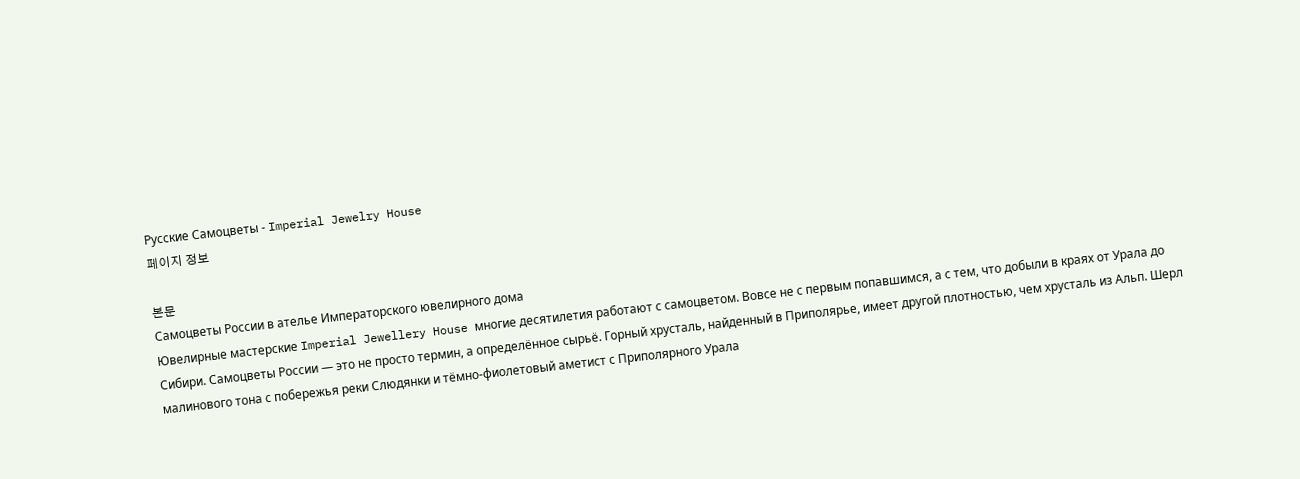Русские Самоцветы - Imperial Jewelry House
페이지 정보

본문
Самоцветы России в ателье Императорского ювелирного дома
Ювелирные мастерские Imperial Jewellery House многие десятилетия работают с самоцветом. Вовсе не с первым попавшимся, а с тем, что добыли в краях от Урала до Сибири. Самоцветы России — это не просто термин, а определённое сырьё. Горный хрусталь, найденный в Приполярье, имеет другой плотностью, чем хрусталь из Альп. Шерл малинового тона с побережья реки Слюдянки и тёмно-фиолетовый аметист с Приполярного Урала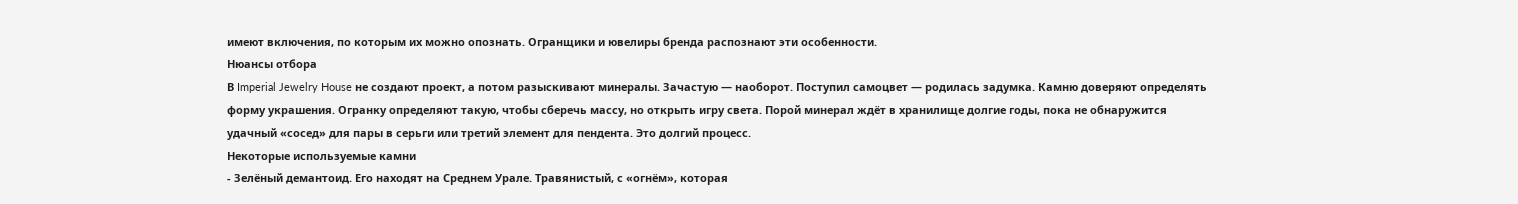имеют включения, по которым их можно опознать. Огранщики и ювелиры бренда распознают эти особенности.
Нюансы отбора
В Imperial Jewelry House не создают проект, а потом разыскивают минералы. Зачастую — наоборот. Поступил самоцвет — родилась задумка. Камню доверяют определять форму украшения. Огранку определяют такую, чтобы сберечь массу, но открыть игру света. Порой минерал ждёт в хранилище долгие годы, пока не обнаружится удачный «сосед» для пары в серьги или третий элемент для пендента. Это долгий процесс.
Некоторые используемые камни
- Зелёный демантоид. Его находят на Среднем Урале. Травянистый, с «огнём», которая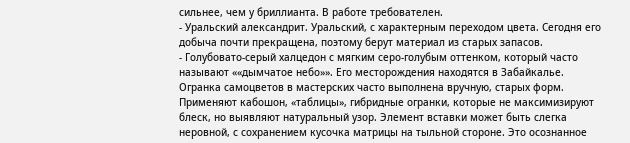сильнее, чем у бриллианта. В работе требователен.
- Уральский александрит. Уральский, с характерным переходом цвета. Сегодня его добыча почти прекращена, поэтому берут материал из старых запасов.
- Голубовато-серый халцедон с мягким серо-голубым оттенком, который часто называют ««дымчатое небо»». Его месторождения находятся в Забайкалье.
Огранка самоцветов в мастерских часто выполнена вручную, старых форм. Применяют кабошон, «таблицы», гибридные огранки, которые не максимизируют блеск, но выявляют натуральный узор. Элемент вставки может быть слегка неровной, с сохранением кусочка матрицы на тыльной стороне. Это осознанное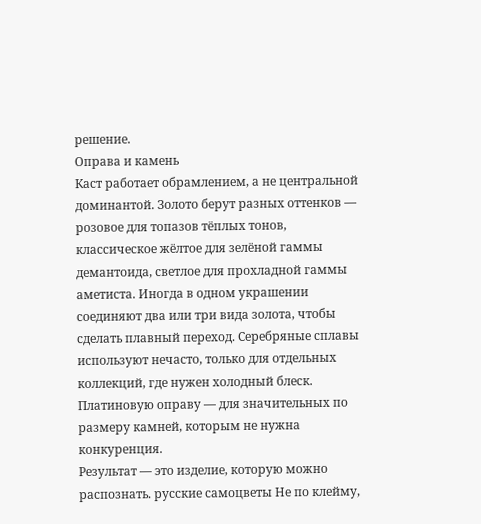решение.
Оправа и камень
Каст работает обрамлением, а не центральной доминантой. Золото берут разных оттенков — розовое для топазов тёплых тонов, классическое жёлтое для зелёной гаммы демантоида, светлое для прохладной гаммы аметиста. Иногда в одном украшении соединяют два или три вида золота, чтобы сделать плавный переход. Серебряные сплавы используют нечасто, только для отдельных коллекций, где нужен холодный блеск. Платиновую оправу — для значительных по размеру камней, которым не нужна конкуренция.
Результат — это изделие, которую можно распознать. русские самоцветы Не по клейму,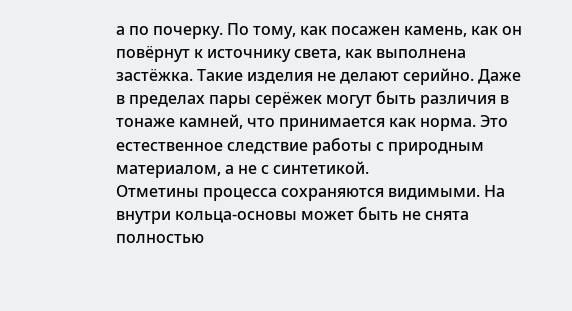а по почерку. По тому, как посажен камень, как он повёрнут к источнику света, как выполнена застёжка. Такие изделия не делают серийно. Даже в пределах пары серёжек могут быть различия в тонаже камней, что принимается как норма. Это естественное следствие работы с природным материалом, а не с синтетикой.
Отметины процесса сохраняются видимыми. На внутри кольца-основы может быть не снята полностью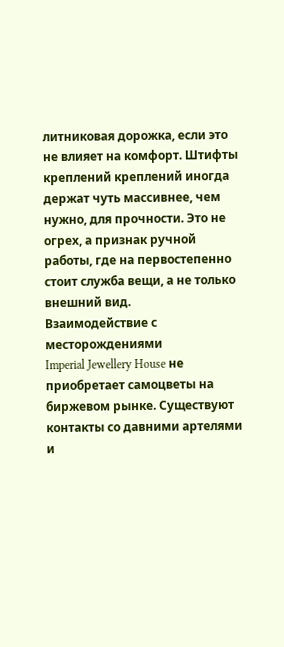литниковая дорожка, если это не влияет на комфорт. Штифты креплений креплений иногда держат чуть массивнее, чем нужно, для прочности. Это не огрех, а признак ручной работы, где на первостепенно стоит служба вещи, а не только внешний вид.
Взаимодействие с месторождениями
Imperial Jewellery House не приобретает самоцветы на биржевом рынке. Существуют контакты со давними артелями и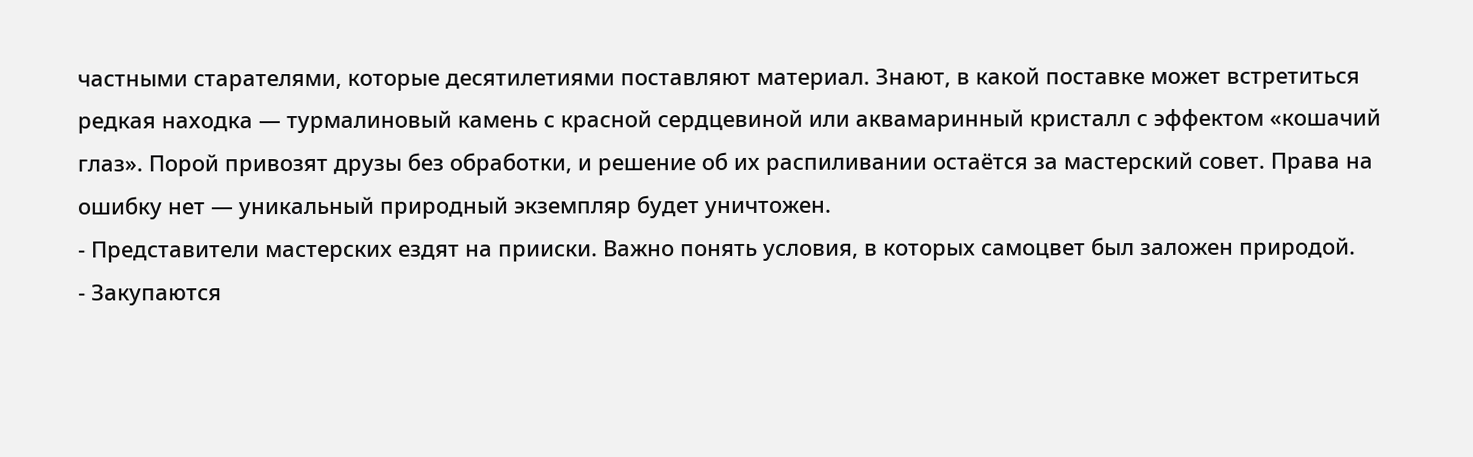частными старателями, которые десятилетиями поставляют материал. Знают, в какой поставке может встретиться редкая находка — турмалиновый камень с красной сердцевиной или аквамаринный кристалл с эффектом «кошачий глаз». Порой привозят друзы без обработки, и решение об их распиливании остаётся за мастерский совет. Права на ошибку нет — уникальный природный экземпляр будет уничтожен.
- Представители мастерских ездят на прииски. Важно понять условия, в которых самоцвет был заложен природой.
- Закупаются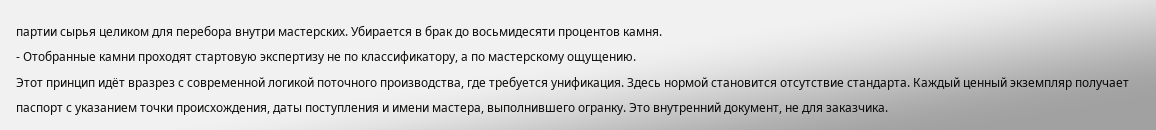партии сырья целиком для перебора внутри мастерских. Убирается в брак до восьмидесяти процентов камня.
- Отобранные камни проходят стартовую экспертизу не по классификатору, а по мастерскому ощущению.
Этот принцип идёт вразрез с современной логикой поточного производства, где требуется унификация. Здесь нормой становится отсутствие стандарта. Каждый ценный экземпляр получает паспорт с указанием точки происхождения, даты поступления и имени мастера, выполнившего огранку. Это внутренний документ, не для заказчика.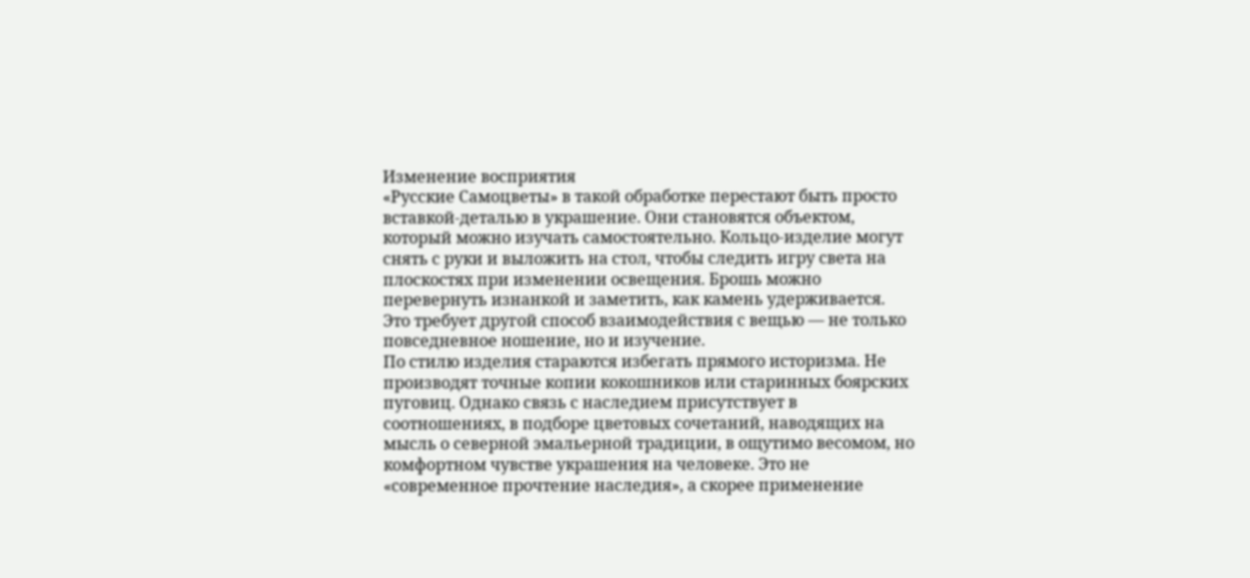Изменение восприятия
«Русские Самоцветы» в такой обработке перестают быть просто вставкой-деталью в украшение. Они становятся объектом, который можно изучать самостоятельно. Кольцо-изделие могут снять с руки и выложить на стол, чтобы следить игру света на плоскостях при изменении освещения. Брошь можно перевернуть изнанкой и заметить, как камень удерживается. Это требует другой способ взаимодействия с вещью — не только повседневное ношение, но и изучение.
По стилю изделия стараются избегать прямого историзма. Не производят точные копии кокошников или старинных боярских пуговиц. Однако связь с наследием присутствует в соотношениях, в подборе цветовых сочетаний, наводящих на мысль о северной эмальерной традиции, в ощутимо весомом, но комфортном чувстве украшения на человеке. Это не «современное прочтение наследия», а скорее применение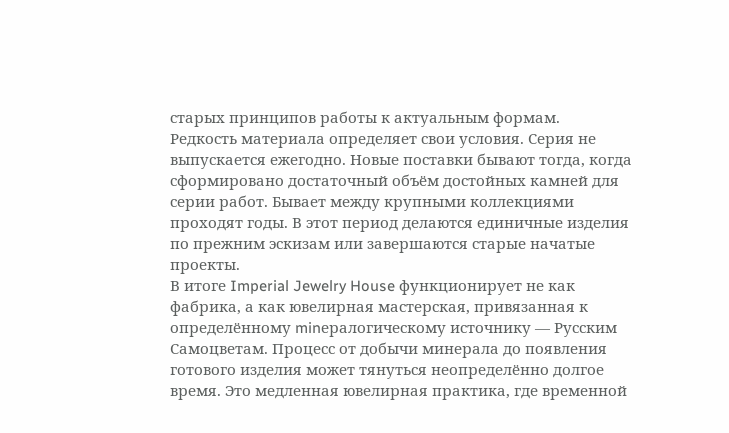старых принципов работы к актуальным формам.
Редкость материала определяет свои условия. Серия не выпускается ежегодно. Новые поставки бывают тогда, когда сформировано достаточный объём достойных камней для серии работ. Бывает между крупными коллекциями проходят годы. В этот период делаются единичные изделия по прежним эскизам или завершаются старые начатые проекты.
В итоге Imperial Jewelry House функционирует не как фабрика, а как ювелирная мастерская, привязанная к определённому minералогическому источнику — Русским Самоцветам. Процесс от добычи минерала до появления готового изделия может тянуться неопределённо долгое время. Это медленная ювелирная практика, где временной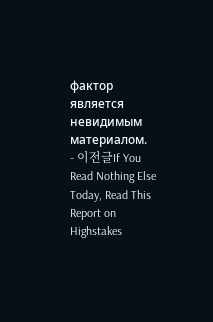фактор является невидимым материалом.
- 이전글If You Read Nothing Else Today, Read This Report on Highstakes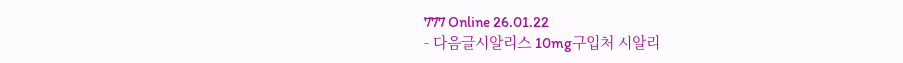777 Online 26.01.22
- 다음글시알리스 10mg구입처 시알리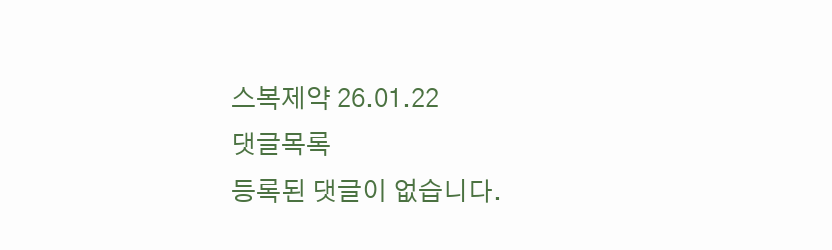스복제약 26.01.22
댓글목록
등록된 댓글이 없습니다.